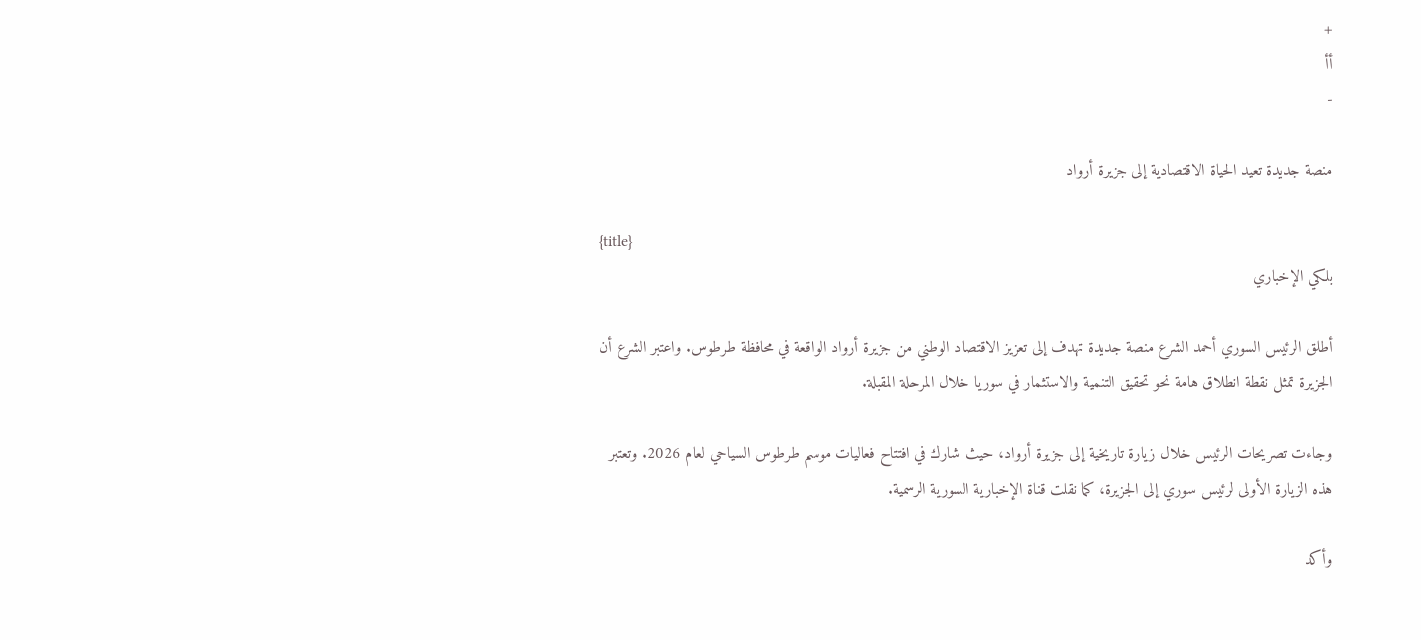+
أأ
-

منصة جديدة تعيد الحياة الاقتصادية إلى جزيرة أرواد

{title}
بلكي الإخباري

أطلق الرئيس السوري أحمد الشرع منصة جديدة تهدف إلى تعزيز الاقتصاد الوطني من جزيرة أرواد الواقعة في محافظة طرطوس. واعتبر الشرع أن الجزيرة تمثل نقطة انطلاق هامة نحو تحقيق التنمية والاستثمار في سوريا خلال المرحلة المقبلة.

وجاءت تصريحات الرئيس خلال زيارة تاريخية إلى جزيرة أرواد، حيث شارك في افتتاح فعاليات موسم طرطوس السياحي لعام 2026. وتعتبر هذه الزيارة الأولى لرئيس سوري إلى الجزيرة، كما نقلت قناة الإخبارية السورية الرسمية.

وأكد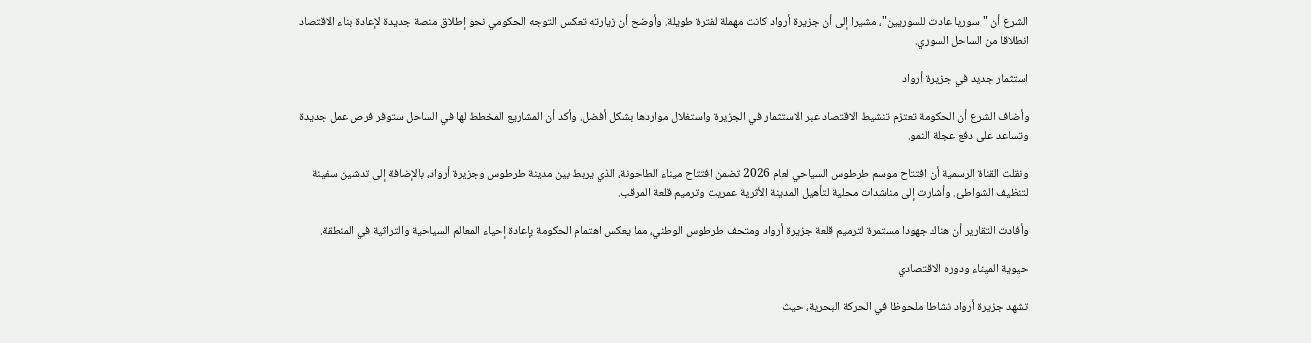الشرع أن "سوريا عادت للسوريين"، مشيرا إلى أن جزيرة أرواد كانت مهملة لفترة طويلة. وأوضح أن زيارته تعكس التوجه الحكومي نحو إطلاق منصة جديدة لإعادة بناء الاقتصاد انطلاقا من الساحل السوري.

استثمار جديد في جزيرة أرواد

وأضاف الشرع أن الحكومة تعتزم تنشيط الاقتصاد عبر الاستثمار في الجزيرة واستغلال مواردها بشكل أفضل. وأكد أن المشاريع المخطط لها في الساحل ستوفر فرص عمل جديدة وتساعد على دفع عجلة النمو.

ونقلت القناة الرسمية أن افتتاح موسم طرطوس السياحي لعام 2026 تضمن افتتاح ميناء الطاحونة، الذي يربط بين مدينة طرطوس وجزيرة أرواد، بالإضافة إلى تدشين سفينة لتنظيف الشواطئ. وأشارت إلى مناشدات محلية لتأهيل المدينة الأثرية عمريت وترميم قلعة المرقب.

وأفادت التقارير أن هناك جهودا مستمرة لترميم قلعة جزيرة أرواد ومتحف طرطوس الوطني، مما يعكس اهتمام الحكومة بإعادة إحياء المعالم السياحية والتراثية في المنطقة.

حيوية الميناء ودوره الاقتصادي

تشهد جزيرة أرواد نشاطا ملحوظا في الحركة البحرية، حيث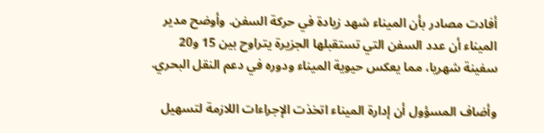أفادت مصادر بأن الميناء شهد زيادة في حركة السفن. وأوضح مدير الميناء أن عدد السفن التي تستقبلها الجزيرة يتراوح بين 15 و20 سفينة شهريا، مما يعكس حيوية الميناء ودوره في دعم النقل البحري.

وأضاف المسؤول أن إدارة الميناء اتخذت الإجراءات اللازمة لتسهيل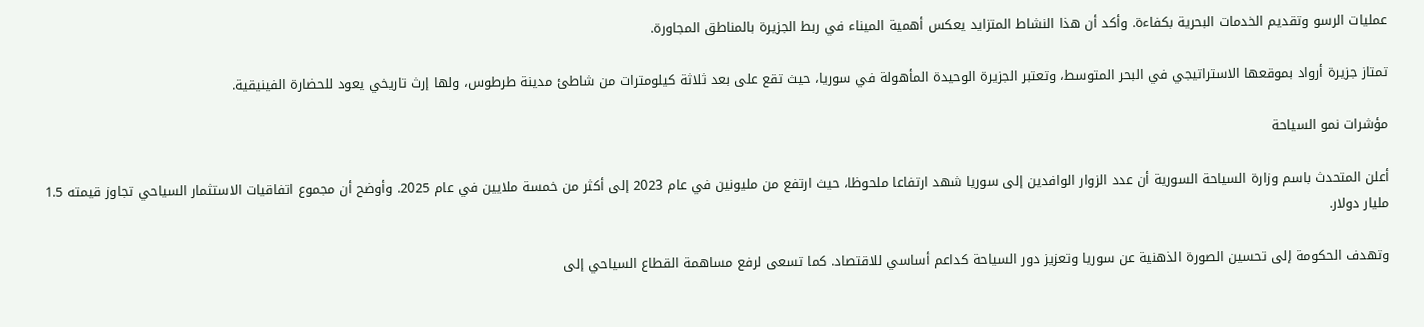عمليات الرسو وتقديم الخدمات البحرية بكفاءة. وأكد أن هذا النشاط المتزايد يعكس أهمية الميناء في ربط الجزيرة بالمناطق المجاورة.

تمتاز جزيرة أرواد بموقعها الاستراتيجي في البحر المتوسط، وتعتبر الجزيرة الوحيدة المأهولة في سوريا، حيث تقع على بعد ثلاثة كيلومترات من شاطئ مدينة طرطوس، ولها إرث تاريخي يعود للحضارة الفينيقية.

مؤشرات نمو السياحة

أعلن المتحدث باسم وزارة السياحة السورية أن عدد الزوار الوافدين إلى سوريا شهد ارتفاعا ملحوظا، حيث ارتفع من مليونين في عام 2023 إلى أكثر من خمسة ملايين في عام 2025. وأوضح أن مجموع اتفاقيات الاستثمار السياحي تجاوز قيمته 1.5 مليار دولار.

وتهدف الحكومة إلى تحسين الصورة الذهنية عن سوريا وتعزيز دور السياحة كداعم أساسي للاقتصاد. كما تسعى لرفع مساهمة القطاع السياحي إلى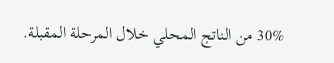30% من الناتج المحلي خلال المرحلة المقبلة.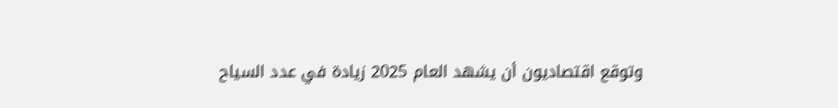وتوقع اقتصاديون أن يشهد العام 2025 زيادة في عدد السياح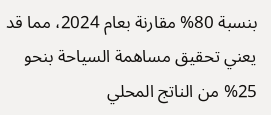بنسبة 80% مقارنة بعام 2024، مما قد يعني تحقيق مساهمة السياحة بنحو 25% من الناتج المحلي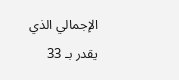الإجمالي الذي يقدر بـ 33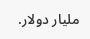مليار دولار.